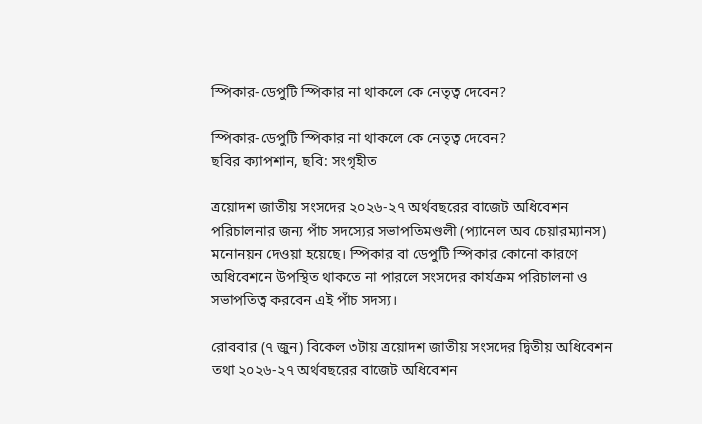স্পিকার-ডেপুটি স্পিকার না থাকলে কে নেতৃত্ব দেবেন?

স্পিকার-ডেপুটি স্পিকার না থাকলে কে নেতৃত্ব দেবেন?
ছবির ক্যাপশান, ছবি: সংগৃহীত

ত্রয়োদশ জাতীয় সংসদের ২০২৬-২৭ অর্থবছরের বাজেট অধিবেশন পরিচালনার জন্য পাঁচ সদস্যের সভাপতিমণ্ডলী (প্যানেল অব চেয়ারম্যানস) মনোনয়ন দেওয়া হয়েছে। স্পিকার বা ডেপুটি স্পিকার কোনো কারণে অধিবেশনে উপস্থিত থাকতে না পারলে সংসদের কার্যক্রম পরিচালনা ও সভাপতিত্ব করবেন এই পাঁচ সদস্য।

রোববার (৭ জুন) বিকেল ৩টায় ত্রয়োদশ জাতীয় সংসদের দ্বিতীয় অধিবেশন তথা ২০২৬-২৭ অর্থবছরের বাজেট অধিবেশন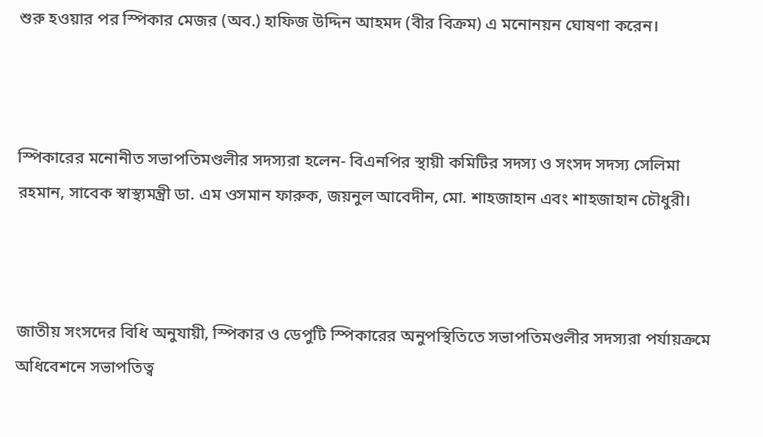শুরু হওয়ার পর স্পিকার মেজর (অব.) হাফিজ উদ্দিন আহমদ (বীর বিক্রম) এ মনোনয়ন ঘোষণা করেন।



স্পিকারের মনোনীত সভাপতিমণ্ডলীর সদস্যরা হলেন- বিএনপির স্থায়ী কমিটির সদস্য ও সংসদ সদস্য সেলিমা রহমান, সাবেক স্বাস্থ্যমন্ত্রী ডা. এম ওসমান ফারুক, জয়নুল আবেদীন, মো. শাহজাহান এবং শাহজাহান চৌধুরী।



জাতীয় সংসদের বিধি অনুযায়ী, স্পিকার ও ডেপুটি স্পিকারের অনুপস্থিতিতে সভাপতিমণ্ডলীর সদস্যরা পর্যায়ক্রমে অধিবেশনে সভাপতিত্ব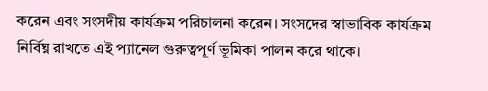করেন এবং সংসদীয় কার্যক্রম পরিচালনা করেন। সংসদের স্বাভাবিক কার্যক্রম নির্বিঘ্ন রাখতে এই প্যানেল গুরুত্বপূর্ণ ভূমিকা পালন করে থাকে।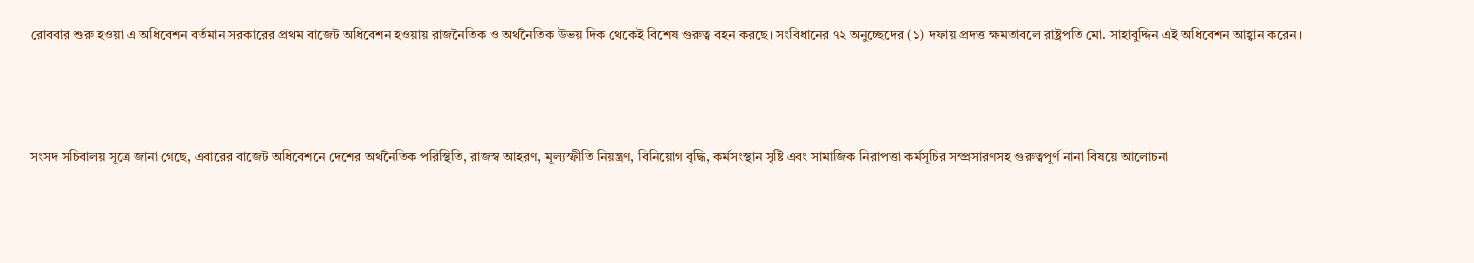রোববার শুরু হওয়া এ অধিবেশন বর্তমান সরকারের প্রথম বাজেট অধিবেশন হওয়ায় রাজনৈতিক ও অর্থনৈতিক উভয় দিক থেকেই বিশেষ গুরুত্ব বহন করছে। সংবিধানের ৭২ অনুচ্ছেদের (১) দফায় প্রদত্ত ক্ষমতাবলে রাষ্ট্রপতি মো. সাহাবুদ্দিন এই অধিবেশন আহ্বান করেন।



সংসদ সচিবালয় সূত্রে জানা গেছে, এবারের বাজেট অধিবেশনে দেশের অর্থনৈতিক পরিস্থিতি, রাজস্ব আহরণ, মূল্যস্ফীতি নিয়ন্ত্রণ, বিনিয়োগ বৃদ্ধি, কর্মসংস্থান সৃষ্টি এবং সামাজিক নিরাপত্তা কর্মসূচির সম্প্রসারণসহ গুরুত্বপূর্ণ নানা বিষয়ে আলোচনা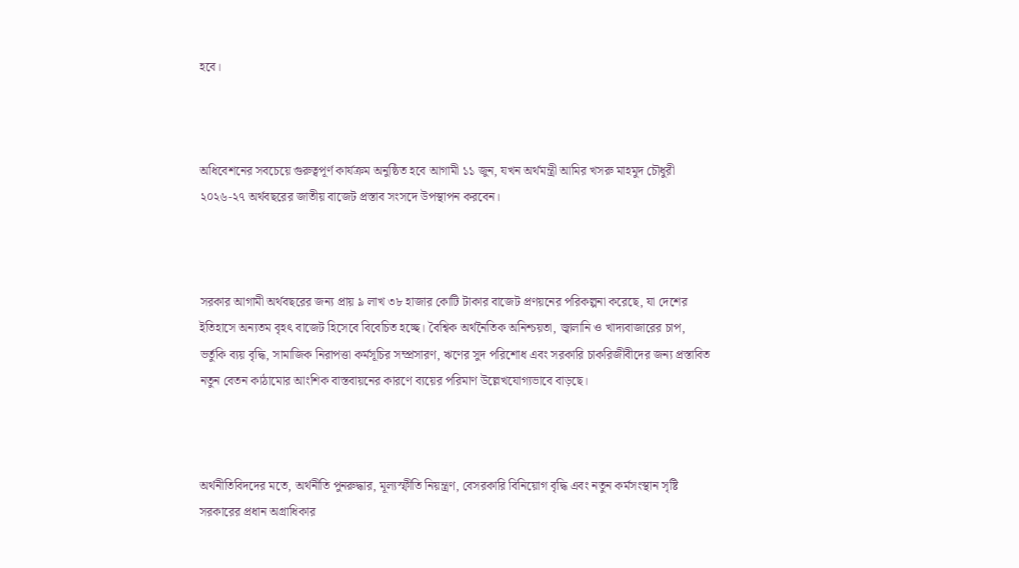হবে।



অধিবেশনের সবচেয়ে গুরুত্বপূর্ণ কার্যক্রম অনুষ্ঠিত হবে আগামী ১১ জুন, যখন অর্থমন্ত্রী আমির খসরু মাহমুদ চৌধুরী ২০২৬-২৭ অর্থবছরের জাতীয় বাজেট প্রস্তাব সংসদে উপস্থাপন করবেন।



সরকার আগামী অর্থবছরের জন্য প্রায় ৯ লাখ ৩৮ হাজার কোটি টাকার বাজেট প্রণয়নের পরিকল্পনা করেছে, যা দেশের ইতিহাসে অন্যতম বৃহৎ বাজেট হিসেবে বিবেচিত হচ্ছে। বৈশ্বিক অর্থনৈতিক অনিশ্চয়তা, জ্বালানি ও খাদ্যবাজারের চাপ, ভর্তুকি ব্যয় বৃদ্ধি, সামাজিক নিরাপত্তা কর্মসূচির সম্প্রসারণ, ঋণের সুদ পরিশোধ এবং সরকারি চাকরিজীবীদের জন্য প্রস্তাবিত নতুন বেতন কাঠামোর আংশিক বাস্তবায়নের কারণে ব্যয়ের পরিমাণ উল্লেখযোগ্যভাবে বাড়ছে।



অর্থনীতিবিদদের মতে, অর্থনীতি পুনরুদ্ধার, মূল্যস্ফীতি নিয়ন্ত্রণ, বেসরকারি বিনিয়োগ বৃদ্ধি এবং নতুন কর্মসংস্থান সৃষ্টি সরকারের প্রধান অগ্রাধিকার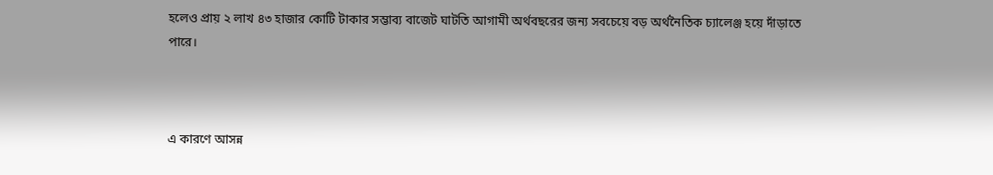হলেও প্রায় ২ লাখ ৪৩ হাজার কোটি টাকার সম্ভাব্য বাজেট ঘাটতি আগামী অর্থবছরের জন্য সবচেয়ে বড় অর্থনৈতিক চ্যালেঞ্জ হয়ে দাঁড়াতে পারে।



এ কারণে আসন্ন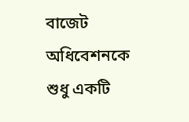বাজেট অধিবেশনকে শুধু একটি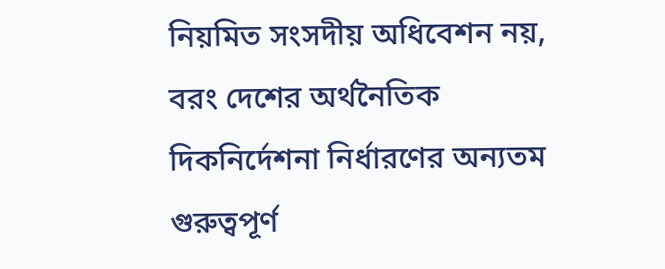নিয়মিত সংসদীয় অধিবেশন নয়, বরং দেশের অর্থনৈতিক দিকনির্দেশনা নির্ধারণের অন্যতম গুরুত্বপূর্ণ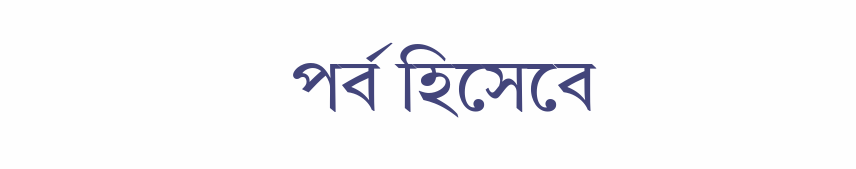পর্ব হিসেবে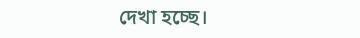দেখা হচ্ছে।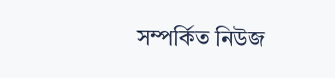সম্পর্কিত নিউজ